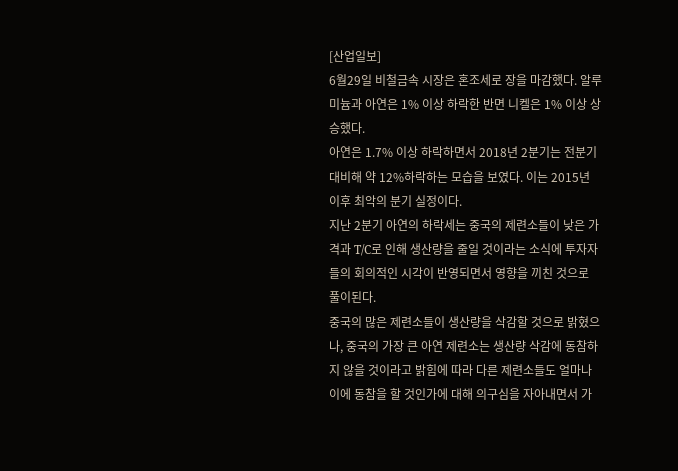[산업일보]
6월29일 비철금속 시장은 혼조세로 장을 마감했다. 알루미늄과 아연은 1% 이상 하락한 반면 니켈은 1% 이상 상승했다.
아연은 1.7% 이상 하락하면서 2018년 2분기는 전분기 대비해 약 12%하락하는 모습을 보였다. 이는 2015년 이후 최악의 분기 실정이다.
지난 2분기 아연의 하락세는 중국의 제련소들이 낮은 가격과 T/C로 인해 생산량을 줄일 것이라는 소식에 투자자들의 회의적인 시각이 반영되면서 영향을 끼친 것으로 풀이된다.
중국의 많은 제련소들이 생산량을 삭감할 것으로 밝혔으나, 중국의 가장 큰 아연 제련소는 생산량 삭감에 동참하지 않을 것이라고 밝힘에 따라 다른 제련소들도 얼마나 이에 동참을 할 것인가에 대해 의구심을 자아내면서 가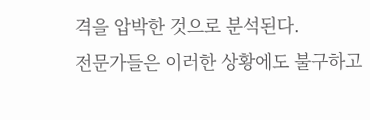격을 압박한 것으로 분석된다.
전문가들은 이러한 상황에도 불구하고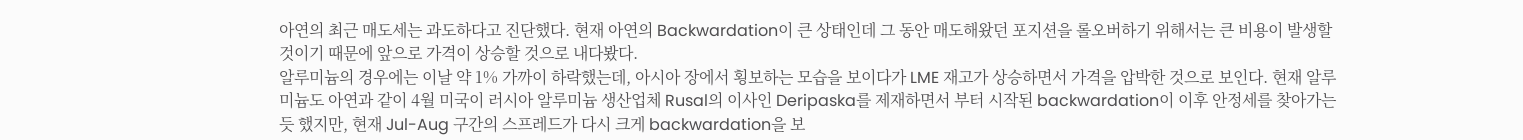아연의 최근 매도세는 과도하다고 진단했다. 현재 아연의 Backwardation이 큰 상태인데 그 동안 매도해왔던 포지션을 롤오버하기 위해서는 큰 비용이 발생할 것이기 때문에 앞으로 가격이 상승할 것으로 내다봤다.
알루미늄의 경우에는 이날 약 1% 가까이 하락했는데, 아시아 장에서 횡보하는 모습을 보이다가 LME 재고가 상승하면서 가격을 압박한 것으로 보인다. 현재 알루미늄도 아연과 같이 4월 미국이 러시아 알루미늄 생산업체 Rusal의 이사인 Deripaska를 제재하면서 부터 시작된 backwardation이 이후 안정세를 찾아가는 듯 했지만, 현재 Jul-Aug 구간의 스프레드가 다시 크게 backwardation을 보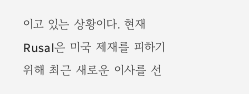이고 있는 상황이다. 현재 Rusal은 미국 제재를 피하기 위해 최근 새로운 이사를 선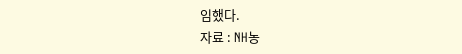임했다.
자료 : NH농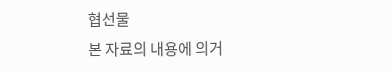협선물
본 자료의 내용에 의거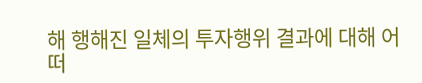해 행해진 일체의 투자행위 결과에 대해 어떠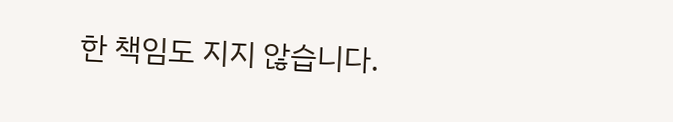한 책임도 지지 않습니다.